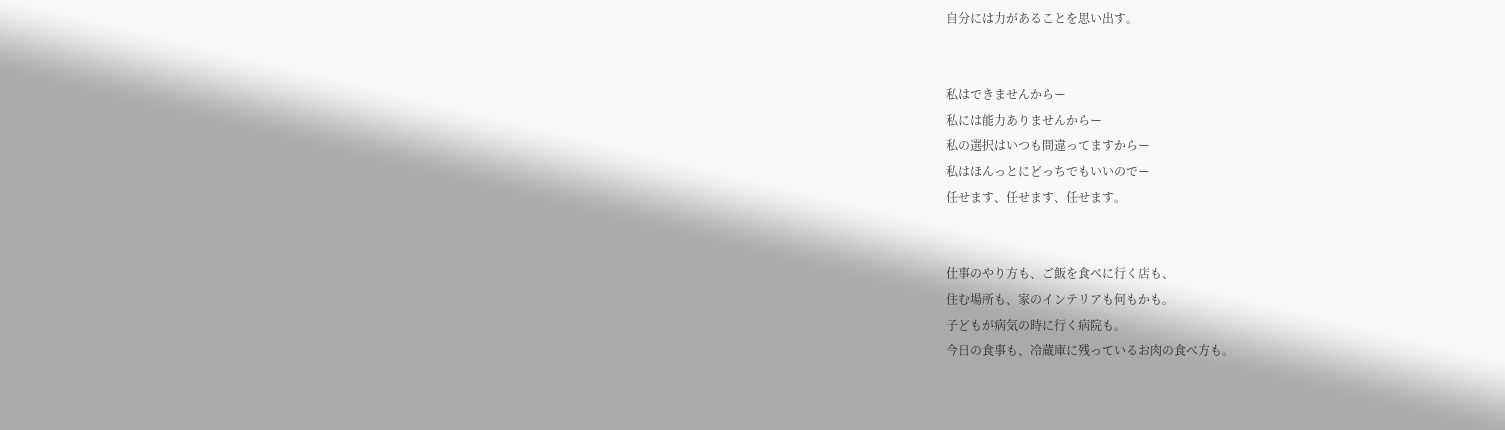自分には力があることを思い出す。


私はできませんからー
私には能力ありませんからー
私の選択はいつも間違ってますからー
私はほんっとにどっちでもいいのでー
任せます、任せます、任せます。


仕事のやり方も、ご飯を食べに行く店も、
住む場所も、家のインテリアも何もかも。
子どもが病気の時に行く病院も。
今日の食事も、冷蔵庫に残っているお肉の食べ方も。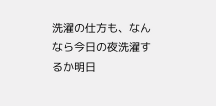洗濯の仕方も、なんなら今日の夜洗濯するか明日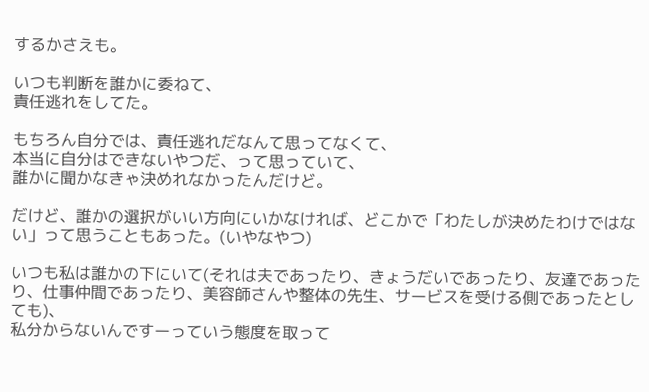するかさえも。

いつも判断を誰かに委ねて、
責任逃れをしてた。

もちろん自分では、責任逃れだなんて思ってなくて、
本当に自分はできないやつだ、って思っていて、
誰かに聞かなきゃ決めれなかったんだけど。

だけど、誰かの選択がいい方向にいかなければ、どこかで「わたしが決めたわけではない」って思うこともあった。(いやなやつ)

いつも私は誰かの下にいて(それは夫であったり、きょうだいであったり、友達であったり、仕事仲間であったり、美容師さんや整体の先生、サービスを受ける側であったとしても)、
私分からないんですーっていう態度を取って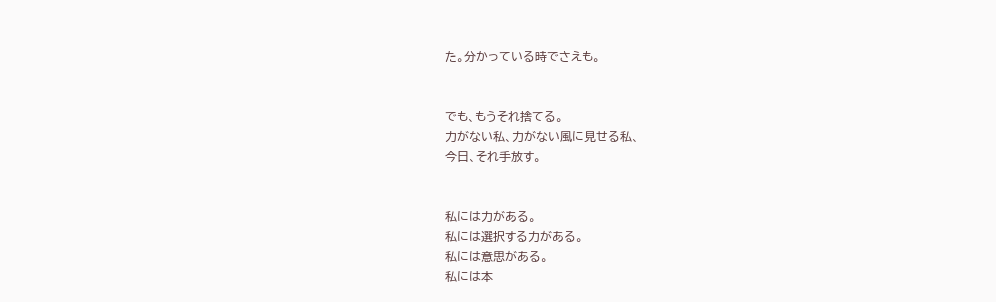た。分かっている時でさえも。


でも、もうそれ捨てる。
力がない私、力がない風に見せる私、
今日、それ手放す。


私には力がある。
私には選択する力がある。
私には意思がある。
私には本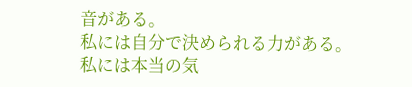音がある。
私には自分で決められる力がある。
私には本当の気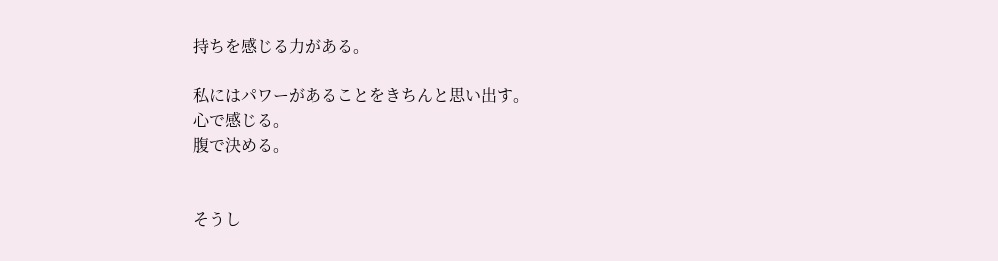持ちを感じる力がある。

私にはパワーがあることをきちんと思い出す。
心で感じる。
腹で決める。


そうし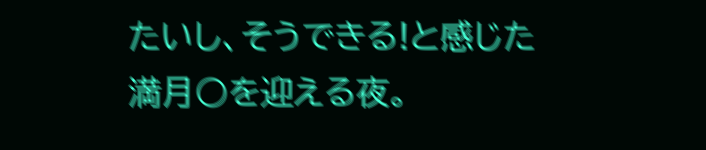たいし、そうできる!と感じた
満月🌕を迎える夜。